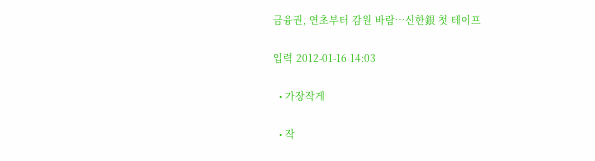금융권, 연초부터 감원 바람…신한銀 첫 테이프

입력 2012-01-16 14:03

  • 가장작게

  • 작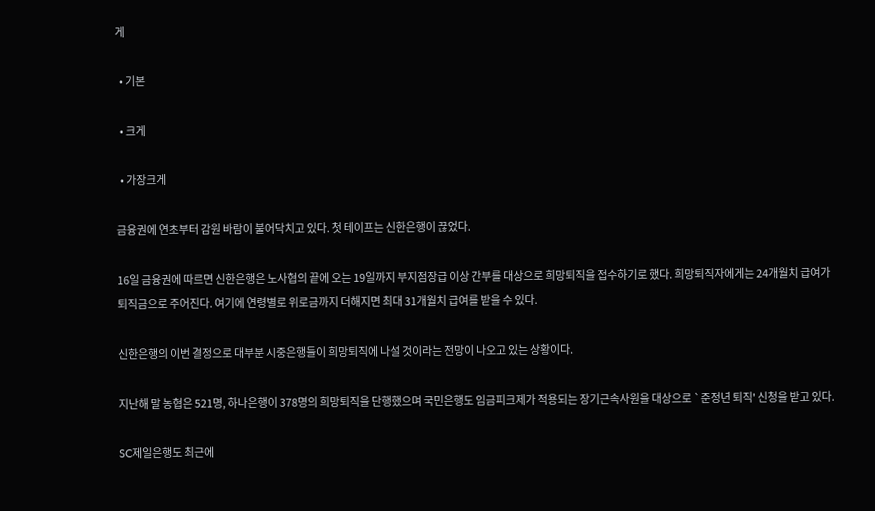게

  • 기본

  • 크게

  • 가장크게

금융권에 연초부터 감원 바람이 불어닥치고 있다. 첫 테이프는 신한은행이 끊었다.

16일 금융권에 따르면 신한은행은 노사협의 끝에 오는 19일까지 부지점장급 이상 간부를 대상으로 희망퇴직을 접수하기로 했다. 희망퇴직자에게는 24개월치 급여가 퇴직금으로 주어진다. 여기에 연령별로 위로금까지 더해지면 최대 31개월치 급여를 받을 수 있다.

신한은행의 이번 결정으로 대부분 시중은행들이 희망퇴직에 나설 것이라는 전망이 나오고 있는 상황이다.

지난해 말 농협은 521명, 하나은행이 378명의 희망퇴직을 단행했으며 국민은행도 임금피크제가 적용되는 장기근속사원을 대상으로 `준정년 퇴직' 신청을 받고 있다.

SC제일은행도 최근에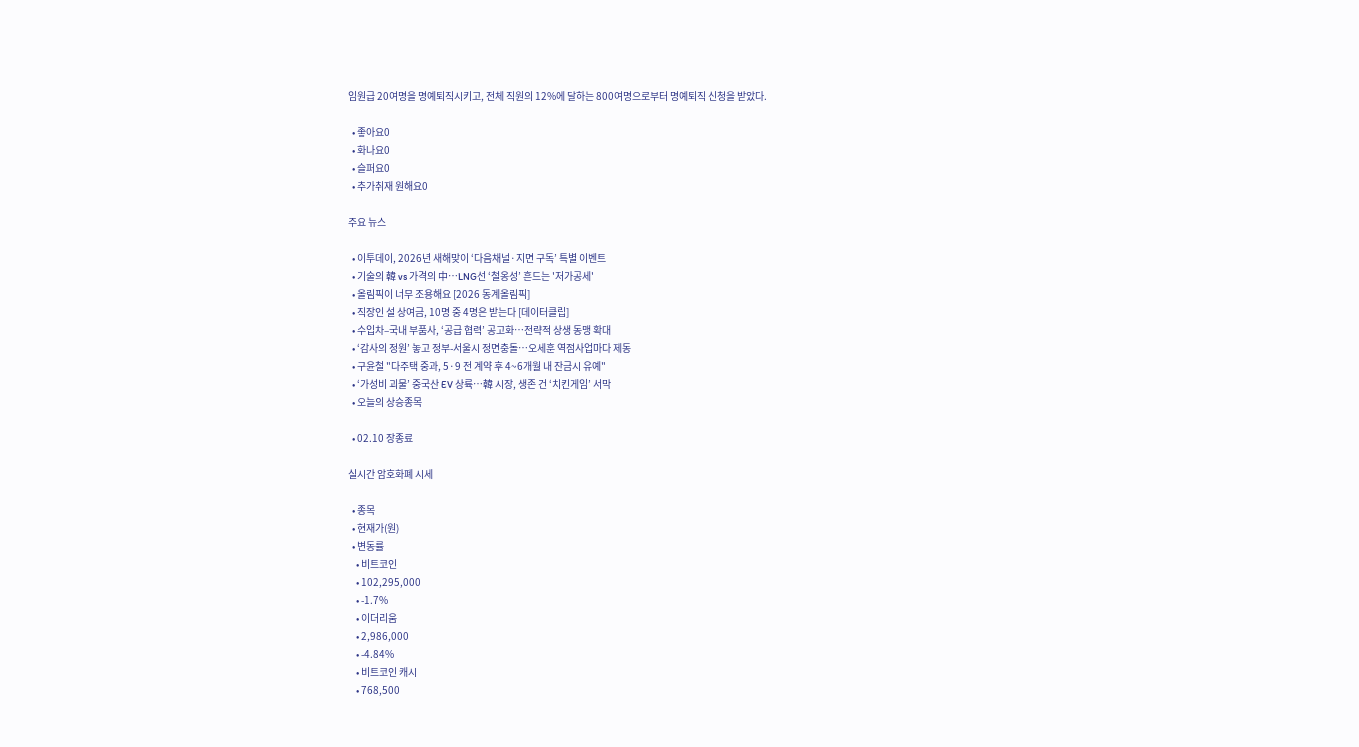임원급 20여명을 명예퇴직시키고, 전체 직원의 12%에 달하는 800여명으로부터 명예퇴직 신청을 받았다.

  • 좋아요0
  • 화나요0
  • 슬퍼요0
  • 추가취재 원해요0

주요 뉴스

  • 이투데이, 2026년 새해맞이 ‘다음채널·지면 구독’ 특별 이벤트
  • 기술의 韓 vs 가격의 中…LNG선 ‘철옹성’ 흔드는 '저가공세'
  • 올림픽이 너무 조용해요 [2026 동계올림픽]
  • 직장인 설 상여금, 10명 중 4명은 받는다 [데이터클립]
  • 수입차–국내 부품사, ‘공급 협력’ 공고화…전략적 상생 동맹 확대
  • ‘감사의 정원’ 놓고 정부-서울시 정면충돌…오세훈 역점사업마다 제동
  • 구윤철 "다주택 중과, 5·9 전 계약 후 4~6개월 내 잔금시 유예"
  • ‘가성비 괴물’ 중국산 EV 상륙…韓 시장, 생존 건 ‘치킨게임’ 서막
  • 오늘의 상승종목

  • 02.10 장종료

실시간 암호화폐 시세

  • 종목
  • 현재가(원)
  • 변동률
    • 비트코인
    • 102,295,000
    • -1.7%
    • 이더리움
    • 2,986,000
    • -4.84%
    • 비트코인 캐시
    • 768,500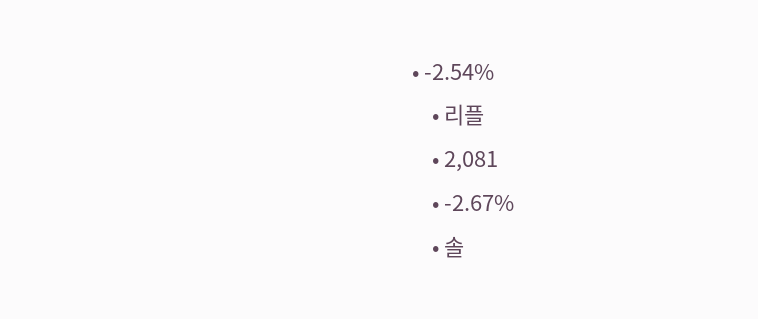• -2.54%
    • 리플
    • 2,081
    • -2.67%
    • 솔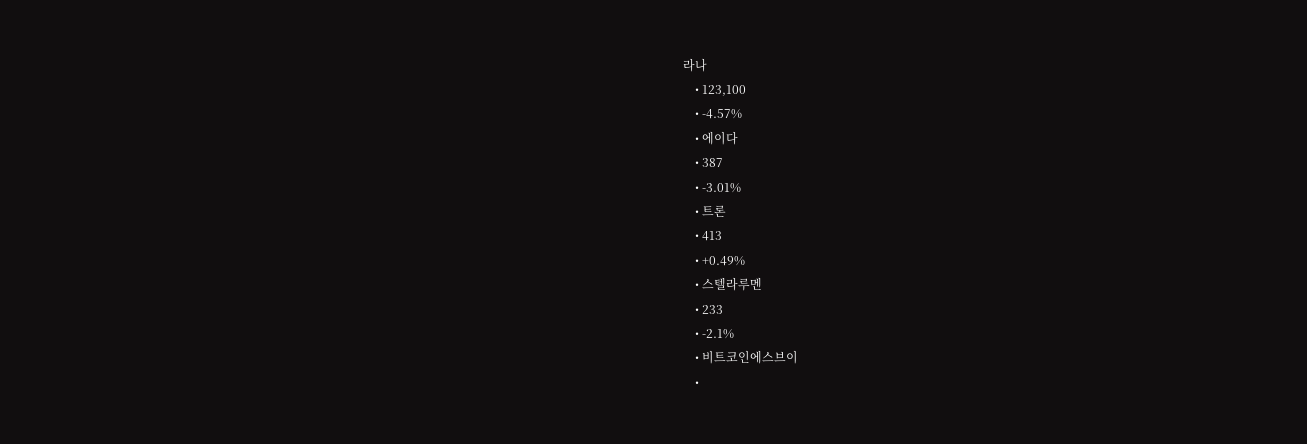라나
    • 123,100
    • -4.57%
    • 에이다
    • 387
    • -3.01%
    • 트론
    • 413
    • +0.49%
    • 스텔라루멘
    • 233
    • -2.1%
    • 비트코인에스브이
    •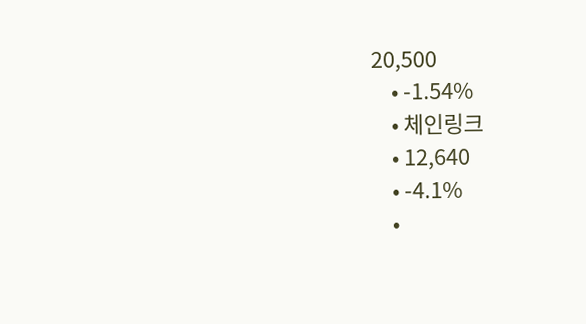20,500
    • -1.54%
    • 체인링크
    • 12,640
    • -4.1%
    •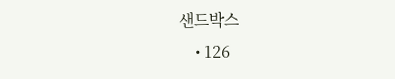샌드박스
    • 126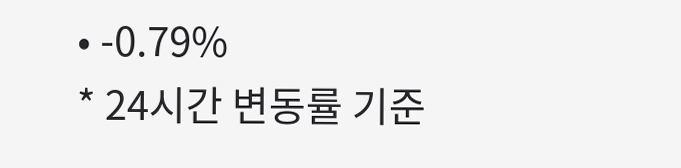• -0.79%
* 24시간 변동률 기준